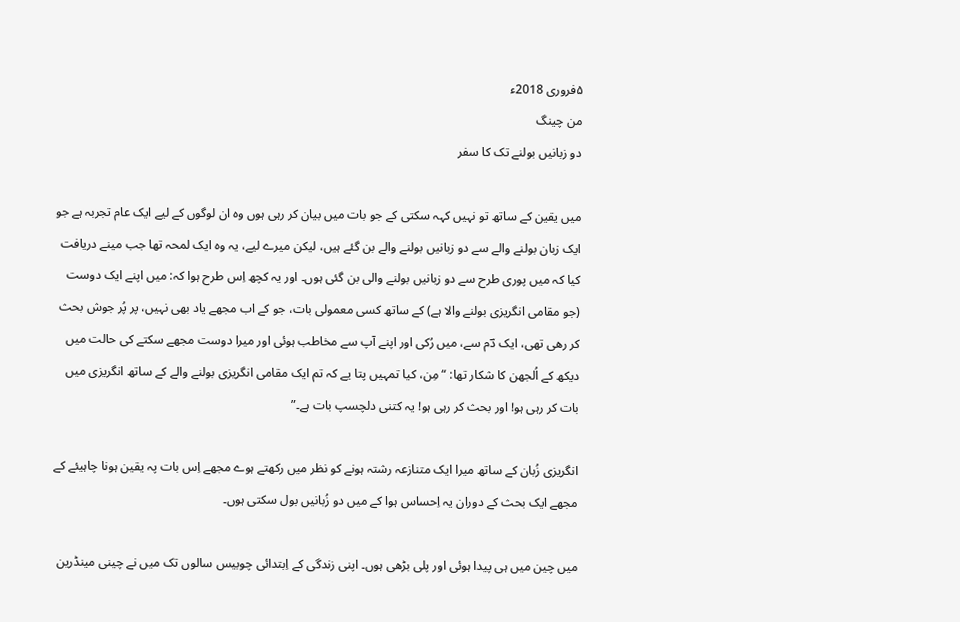۵فروری 2018ء
من چینگ
دو زبانیں بولنے تک کا سفر

میں یقین کے ساتھ تو نہیں کہہ سکتی کے جو بات میں بیان کر رہی ہوں وہ ان لوگوں کے لیے ایک عام تجربہ ہے جو ایک زبان بولنے والے سے دو زبانیں بولنے والے بن گئے ہیں، لیکن میرے لیے، یہ وہ ایک لمحہ تھا جب مینے دریافت کیا کہ میں پوری طرح سے دو زبانیں بولنے والی بن گئی ہوں۔ اور یہ کچھ اِس طرح ہوا کہ: میں اپنے ایک دوست (جو مقامی انگریزی بولنے والا ہے) کے ساتھ کسی معمولی بات، جو کے اب مجھے یاد بھی نہیں، پر پُر جوش بحث کر رھی تھی، ایک دؔم سے، میں رُکی اور اپنے آپ سے مخاطب ہوئی اور میرا دوست مجھے سکتے کی حالت میں دیکھ کے اُلجھن کا شکار تھا: “مِن، کیا تمہیں پتا یے کہ تم ایک مقامی انگریزی بولنے والے کے ساتھ انگریزی میں بات کر رہی ہو! اور بحث کر رہی ہو! یہ کتنی دلچسپ بات ہے۔”

انگریزی زُبان کے ساتھ میرا ایک متنازعہ رشتہ ہونے کو نظر میں رکھتے ہوے مجھے اِس بات پہ یقین ہونا چاہیئے کے مجھے ایک بحث کے دوران یہ اِحساس ہوا کے میں دو زُبانیں بول سکتی ہوں۔

میں چین میں ہی پیدا ہوئی اور پلی بڑھی ہوں۔ اپنی زندگی کے اِبتدائی چوبیس سالوں تک میں نے چینی مینڈرین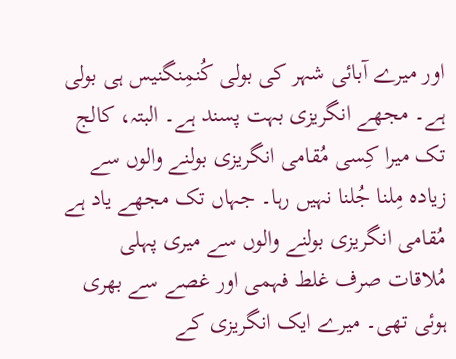اور میرے آبائی شہر کی بولی کُنمِنگنیس ہی بولی ہے۔ مجھے انگریزی بہت پسند ہے۔ البتہ، کالج تک میرا کِسی مُقامی انگریزی بولنے والوں سے زیادہ مِلنا جُلنا نہیں رہا۔ جہاں تک مجھے یاد ہے مُقامی انگریزی بولنے والوں سے میری پہلی مُلاقات صرف غلط فہمی اور غصے سے بھری ہوئی تھی۔ میرے ایک انگریزی کے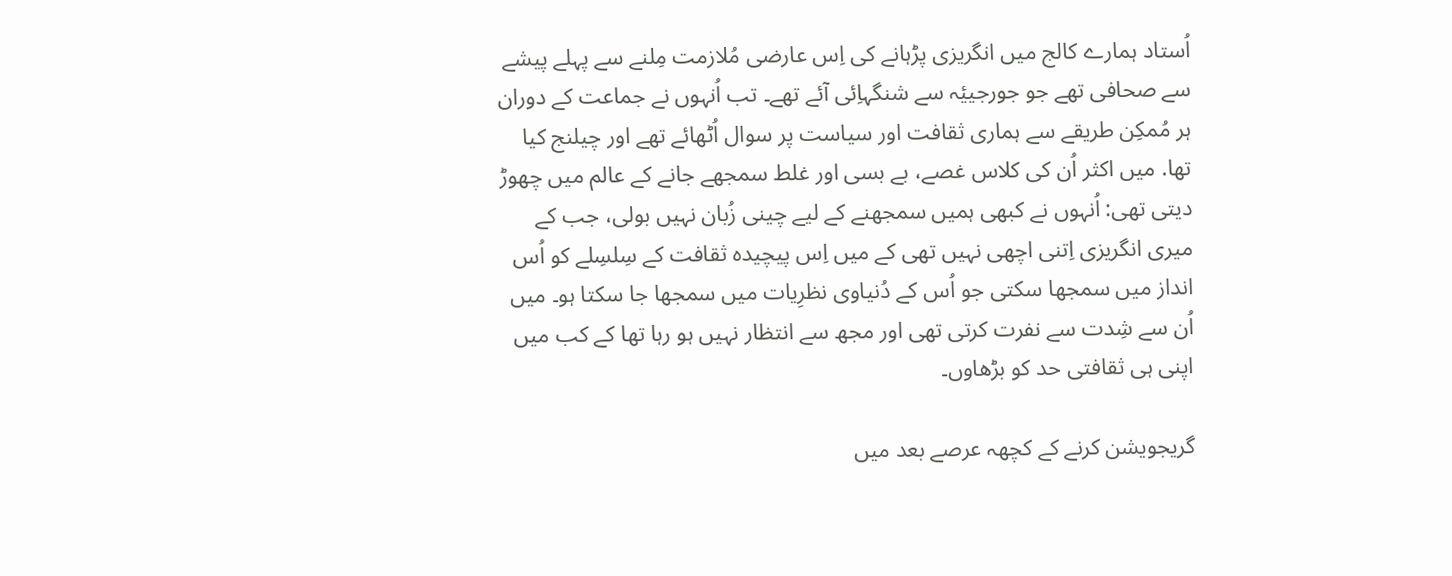اُستاد ہمارے کالج میں انگریزی پڑہانے کی اِس عارضی مُلازمت مِلنے سے پہلے پیشے سے صحافی تھے جو جورجییٔہ سے شنگہاِئی آئے تھے۔ تب اُنہوں نے جماعت کے دوران ہر مُمکِن طریقے سے ہماری ثقافت اور سیاست پر سوال اُٹھائے تھے اور چیلنج کیا تھا. میں اکثر اُن کی کلاس غصے، بے بسی اور غلط سمجھے جانے کے عالم میں چھوڑ دیتی تھی: اُنہوں نے کبھی ہمیں سمجھنے کے لیے چینی زُبان نہیں بولی، جب کے میری انگریزی اِتنی اچھی نہیں تھی کے میں اِس پیچیدہ ثقافت کے سِلسِلے کو اُس انداز میں سمجھا سکتی جو اُس کے دُنیاوی نظرِیات میں سمجھا جا سکتا ہو۔ میں اُن سے شِدت سے نفرت کرتی تھی اور مجھ سے انتظار نہیں ہو رہا تھا کے کب میں اپنی ہی ثقافتی حد کو بڑھاوں۔

گریجویشن کرنے کے کچھہ عرصے بعد میں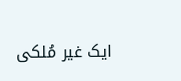ایک غیر مُلکی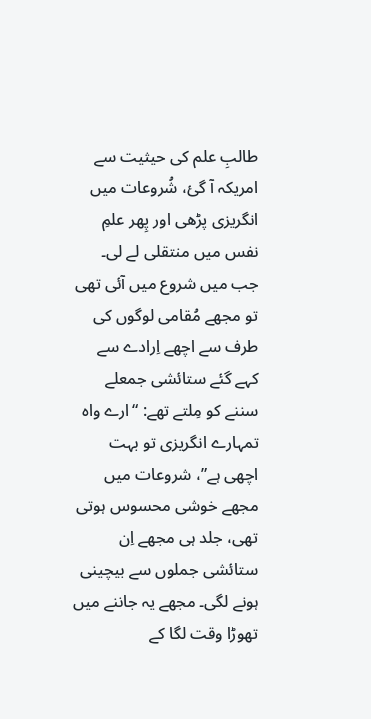طالبِ علم کی حیثیت سے امریکہ آ گئ، شُروعات میں انگریزی پڑھی اور پِھر علمِ نفس میں منتقلی لے لی۔ جب میں شروع میں آئی تھی تو مجھے مُقامی لوگوں کی طرف سے اچھے اِرادے سے کہے گئے ستائشی جمعلے سننے کو مِلتے تھے: “ارے واہ تمہارے انگریزی تو بہت اچھی ہے”، شروعات میں مجھے خوشی محسوس ہوتی تھی، جلد ہی مجھے اِن ستائشی جملوں سے بیچینی ہونے لگی۔ مجھے یہ جاننے میں تھوڑا وقت لگا کے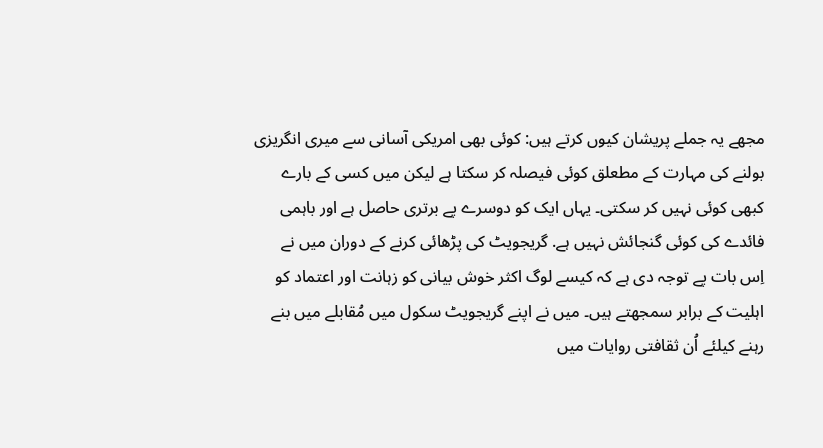مجھے یہ جملے پریشان کیوں کرتے ہیں: کوئی بھی امریکی آسانی سے میری انگریزی بولنے کی مہارت کے مطعلق کوئی فیصلہ کر سکتا ہے لیکن میں کسی کے بارے کبھی کوئی نہیں کر سکتی۔ یہاں ایک کو دوسرے پے برتری حاصل ہے اور باہمی فائدے کی کوئی گنجائش نہیں ہے. گریجویٹ کی پڑھائی کرنے کے دوران میں نے اِس بات پے توجہ دی ہے کہ کیسے لوگ اکثر خوش بیانی کو زہانت اور اعتماد کو اہلیت کے برابر سمجھتے ہیں۔ میں نے اپنے گریجویٹ سکول میں مُقابلے میں بنے رہنے کیلئے اُن ثقافتی روایات میں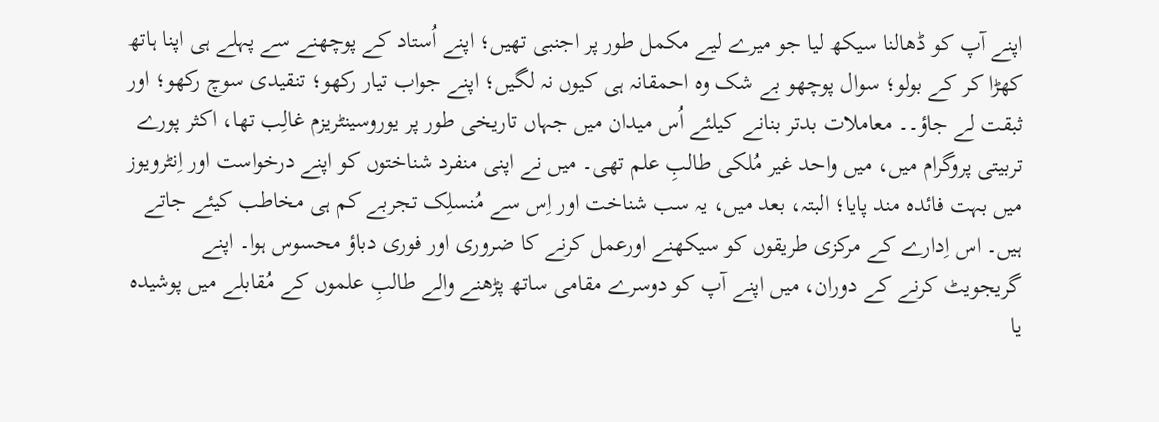اپنے آپ کو ڈھالنا سیکھ لیا جو میرے لیے مکمل طور پر اجنبی تھیں؛ اپنے اُستاد کے پوچھنے سے پہلے ہی اپنا ہاتھ کھڑا کر کے بولو؛ سوال پوچھو بے شک وہ احمقانہ ہی کیوں نہ لگیں؛ اپنے جواب تیار رکھو؛ تنقیدی سوچ رکھو؛ اور ثبقت لے جاؤ۔۔ معاملات بدتر بنانے کیلئے اُس میدان میں جہاں تاریخی طور پر یوروسینٹریزم غالِب تھا، اکثر پورے تربیتی پروگرام میں، میں واحد غیر مُلکی طالبِ علم تھی۔ میں نے اپنی منفرد شناختوں کو اپنے درخواست اور اِنٹرویوز میں بہت فائدہ مند پایا؛ البتہ، بعد میں، یہ سب شناخت اور اِس سے مُنسلِک تجربے کم ہی مخاطب کیئے جاتے ہیں۔ اس اِدارے کے مرکزی طریقوں کو سیکھنے اورعمل کرنے کا ضروری اور فوری دباؤ محسوس ہوا۔ اپنے گریجویٹ کرنے کے دوران، میں اپنے آپ کو دوسرے مقامی ساتھ پڑھنے والے طالبِ علموں کے مُقابلے میں پوشیدہ یا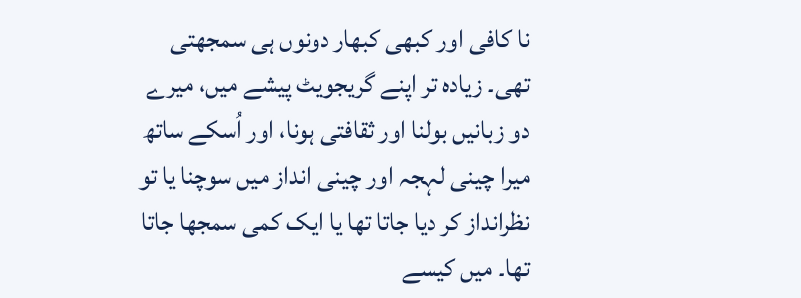نا کافی اور کبھی کبھار دونوں ہی سمجھتی تھی۔ زیادہ تر اپنے گریجویٹ پیشے میں، میرے دو زبانیں بولنا اور ثقافتی ہونا، اور اُسکے ساتھ میرا چینی لہجہ اور چینی انداز میں سوچنا یا تو نظرانداز کر دیا جاتا تھا یا ایک کمی سمجھا جاتا تھا۔ میں کیسے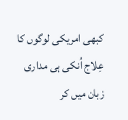کبھی امریکی لوگوں کا عِلاج اُنکی ہی مداری زبان میں کر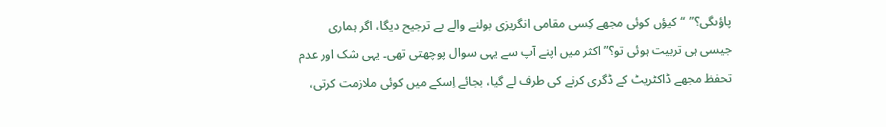پاؤںگی؟” “کیؤں کوئی مجھے کِسی مقامی انگریزی بولنے والے پے ترجیح دیگا، اگر ہماری جیسی ہی تربیت ہوئی تو؟” اکثر میں اپنے آپ سے یہی سوال پوچھتی تھی۔ یہی شک اور عدم تحفظ مجھے ڈاکٹریٹ کے ڈگری کرنے کی طرف لے گیا، بجائے اِسکے میں کوئی ملازمت کرتی،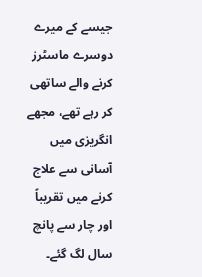جیسے کے میرے دوسرے ماسٹرز کرنے والے ساتھی کر رہے تھے، مجھے انگریزی میں آسانی سے علاج کرنے میں تقریباً اور چار سے پانچ سال لگ گئے۔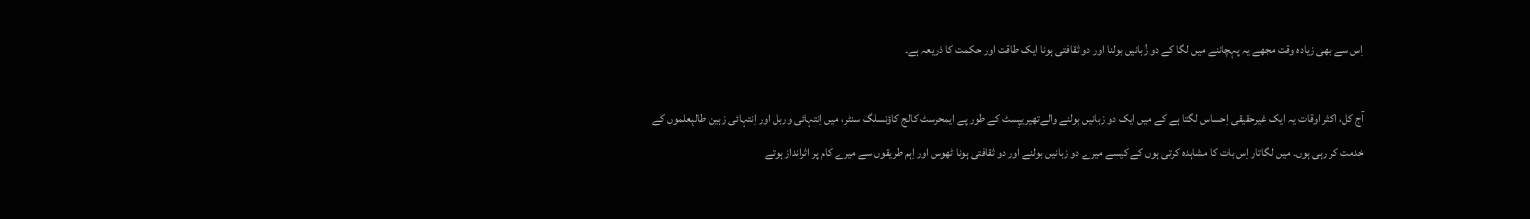اِس سے بھی زیادہ وقت مجھے یہ پہچاننے میں لگا کے دو زُبانیں بولنا اور دو ثقافتی ہونا ایک طاقت اور حکمت کا ذریعہ ہے۔

آج کل، اکثر اوقات یہ ایک غیرحقیقی اِحساس لگتا ہے کے میں ایک دو زبانیں بولنے والےتھیریپِسٹ کے طور پے ایمحرسٹ کالج کاؤنسلگ سنٹر، میں اِنتہائی وربل اور اِنتہائی زہین طالبِعلموں کے خدمت کر رہی ہوں۔ میں لگاتار اِس بات کا مشاہدہ کرتی ہوں کے کیسے میرے دو زبانیں بولنے اور دو ثقافتی ہونا ٹھوس اور اِہم طریقوں سے میرے کام پر اثرانداز ہوتے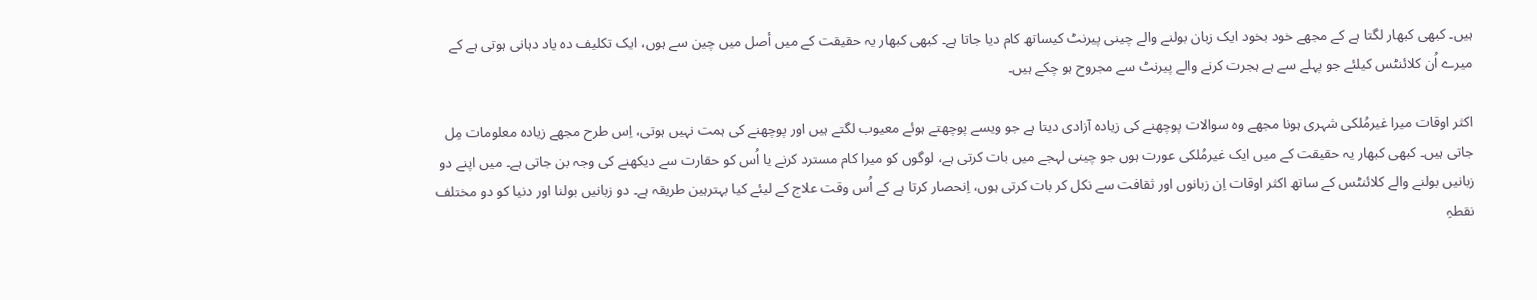ہیں۔ کبھی کبھار لگتا ہے کے مجھے خود بخود ایک زبان بولنے والے چینی پیرنٹ کیساتھ کام دیا جاتا ہے۔ کبھی کبھار یہ حقیقت کے میں أصل میں چین سے ہوں، ایک تکلیف دہ یاد دہانی ہوتی ہے کے میرے اُن کلائنٹس کیلئے جو پہلے سے ہے ہجرت کرنے والے پیرنٹ سے مجروح ہو چکے ہیں۔

اکثر اوقات میرا غیرمُلکی شہری ہونا مجھے وہ سوالات پوچھنے کی زیادہ آزادی دیتا ہے جو ویسے پوچھتے ہوئے معیوب لگتے ہیں اور پوچھنے کی ہمت نہیں ہوتی، اِس طرح مجھے زیادہ معلومات مِل جاتی ہیں۔ کبھی کبھار یہ حقیقت کے میں ایک غیرمُلکی عورت ہوں جو چینی لہجے میں بات کرتی ہے، لوگوں کو میرا کام مسترد کرنے یا اُس کو حقارت سے دیکھنے کی وجہ بن جاتی ہے۔ میں اپنے دو زبانیں بولنے والے کلائنٹس کے ساتھ اکثر اوقات اِن زبانوں اور ثقافت سے نکل کر بات کرتی ہوں، اِنحصار کرتا ہے کے اُس وقت علاج کے لیئے کیا بہترہین طریقہ ہے۔ دو زبانیں بولنا اور دنیا کو دو مختلف نقطہِ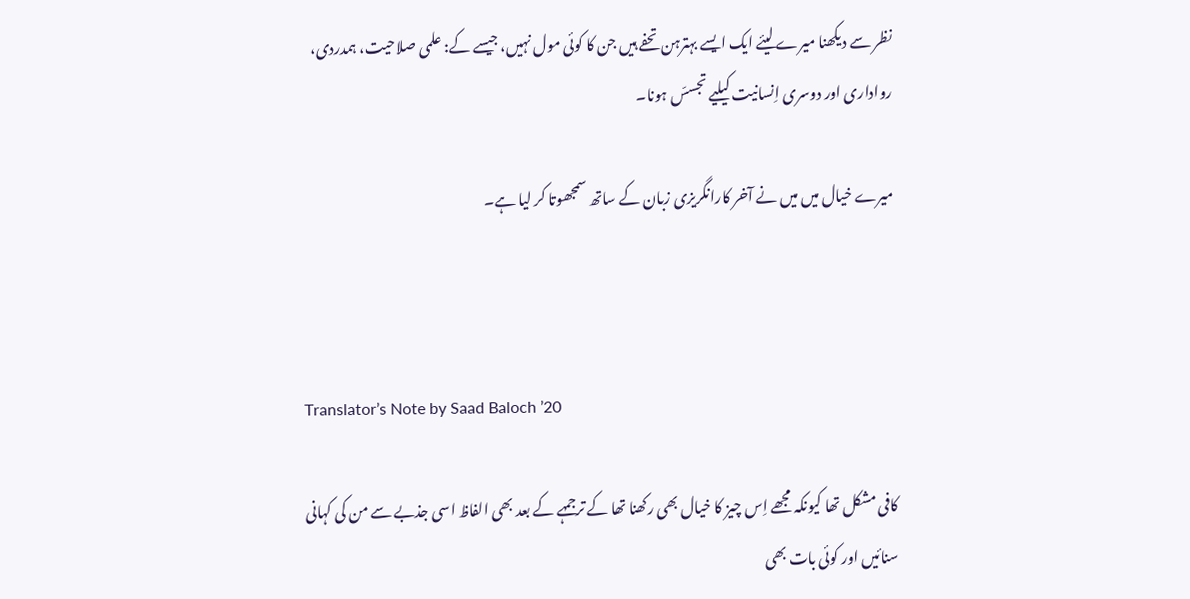نظر سے دیکھنا میرے لیئے ایک ایسے بہترہن تحفے ہیں جن کا کوئی مول نہیں، جیسے کے: علمی صلاحیت، ہمدردی، رواداری اور دوسری اِنسانیت کیلیے تجسسّ ہونا۔

میرے خیال میں میں نے آخر کارانگریزی زبان کے ساتھ سمجھوتا کر لیا ہے۔



Translator’s Note by Saad Baloch ’20

کافی مشکل تھا کیونکہ مجھے اِس چیز کا خیال بھی رکھنا تھا کے ترجمہے کے بعد بھی الفاظ اسی جذبے سے من کی کہانی سنائیں اور کوئی بات بھی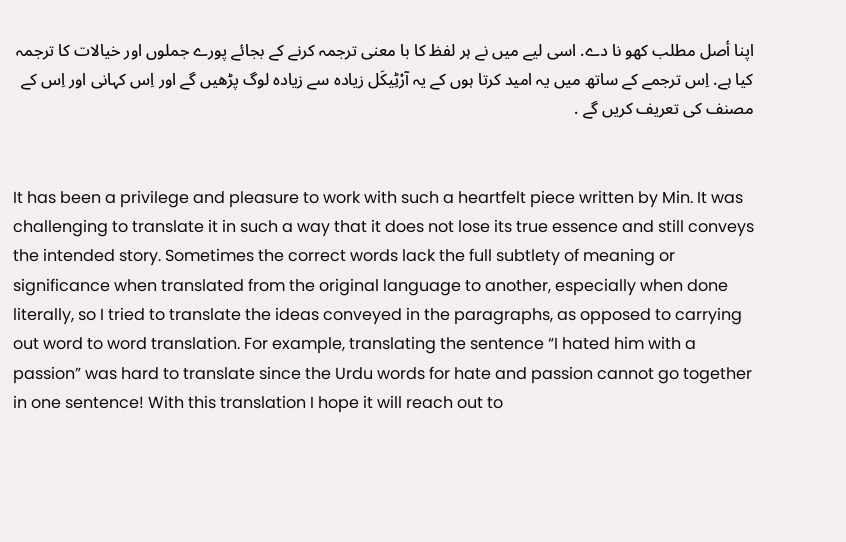اپنا أصل مطلب کھو نا دے. اسی لیے میں نے ہر لفظ کا با معنی ترجمہ کرنے کے بجائے پورے جملوں اور خیالات کا ترجمہ کیا ہے. اِس ترجمے کے ساتھ میں یہ امید کرتا ہوں کے یہ آرْٹِیکَل زیادہ سے زیادہ لوگ پڑھیں گے اور اِس کہانی اور اِس کے مصنف کی تعریف کریں گے .


It has been a privilege and pleasure to work with such a heartfelt piece written by Min. It was challenging to translate it in such a way that it does not lose its true essence and still conveys the intended story. Sometimes the correct words lack the full subtlety of meaning or significance when translated from the original language to another, especially when done literally, so I tried to translate the ideas conveyed in the paragraphs, as opposed to carrying out word to word translation. For example, translating the sentence “I hated him with a passion” was hard to translate since the Urdu words for hate and passion cannot go together in one sentence! With this translation I hope it will reach out to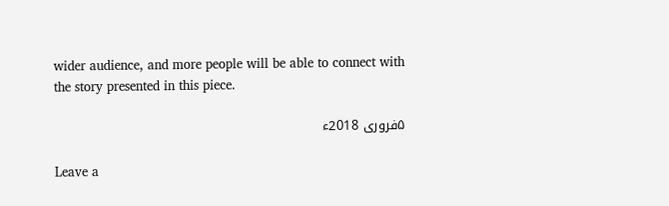wider audience, and more people will be able to connect with the story presented in this piece.

۵فروری 2018ء

Leave a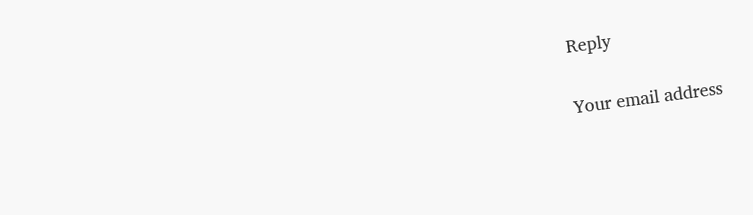Reply

Your email address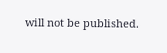will not be published.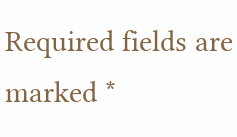Required fields are marked *